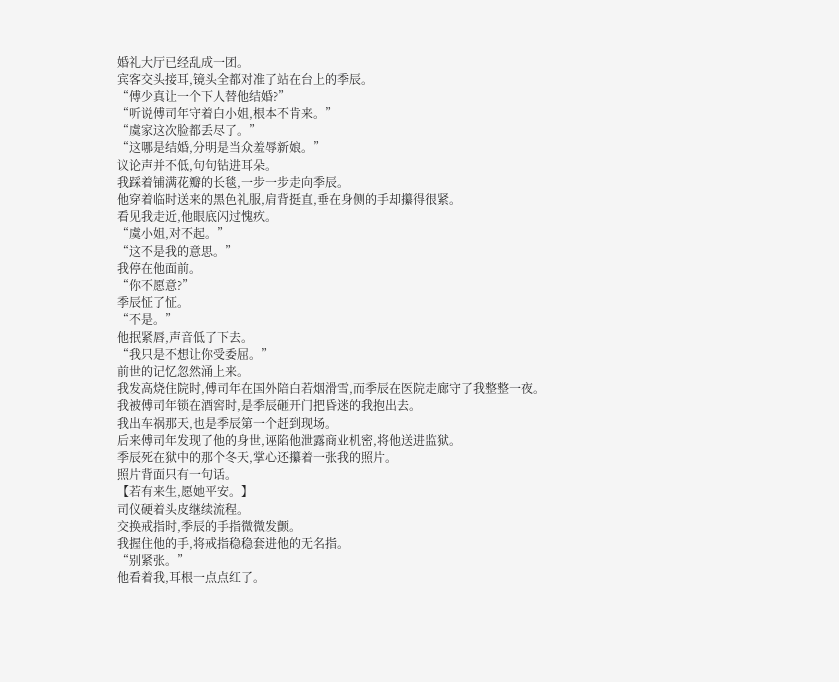婚礼大厅已经乱成一团。
宾客交头接耳,镜头全都对准了站在台上的季辰。
“傅少真让一个下人替他结婚?”
“听说傅司年守着白小姐,根本不肯来。”
“虞家这次脸都丢尽了。”
“这哪是结婚,分明是当众羞辱新娘。”
议论声并不低,句句钻进耳朵。
我踩着铺满花瓣的长毯,一步一步走向季辰。
他穿着临时送来的黑色礼服,肩背挺直,垂在身侧的手却攥得很紧。
看见我走近,他眼底闪过愧疚。
“虞小姐,对不起。”
“这不是我的意思。”
我停在他面前。
“你不愿意?”
季辰怔了怔。
“不是。”
他抿紧唇,声音低了下去。
“我只是不想让你受委屈。”
前世的记忆忽然涌上来。
我发高烧住院时,傅司年在国外陪白若烟滑雪,而季辰在医院走廊守了我整整一夜。
我被傅司年锁在酒窖时,是季辰砸开门把昏迷的我抱出去。
我出车祸那天,也是季辰第一个赶到现场。
后来傅司年发现了他的身世,诬陷他泄露商业机密,将他送进监狱。
季辰死在狱中的那个冬天,掌心还攥着一张我的照片。
照片背面只有一句话。
【若有来生,愿她平安。】
司仪硬着头皮继续流程。
交换戒指时,季辰的手指微微发颤。
我握住他的手,将戒指稳稳套进他的无名指。
“别紧张。”
他看着我,耳根一点点红了。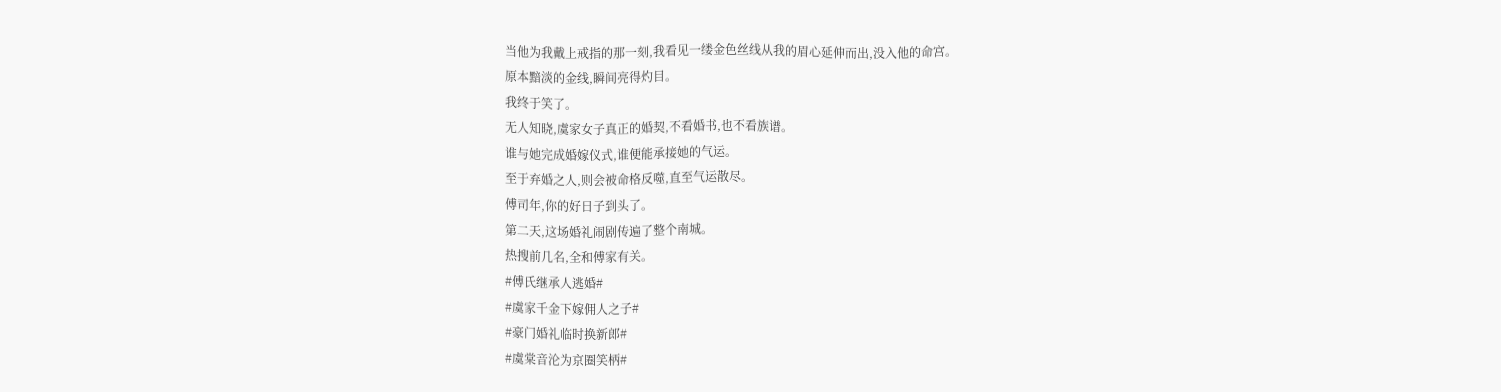当他为我戴上戒指的那一刻,我看见一缕金色丝线从我的眉心延伸而出,没入他的命宫。
原本黯淡的金线,瞬间亮得灼目。
我终于笑了。
无人知晓,虞家女子真正的婚契,不看婚书,也不看族谱。
谁与她完成婚嫁仪式,谁便能承接她的气运。
至于弃婚之人,则会被命格反噬,直至气运散尽。
傅司年,你的好日子到头了。
第二天,这场婚礼闹剧传遍了整个南城。
热搜前几名,全和傅家有关。
#傅氏继承人逃婚#
#虞家千金下嫁佣人之子#
#豪门婚礼临时换新郎#
#虞棠音沦为京圈笑柄#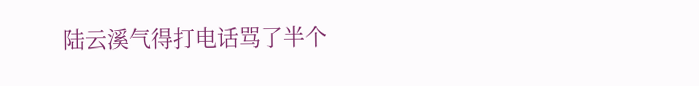陆云溪气得打电话骂了半个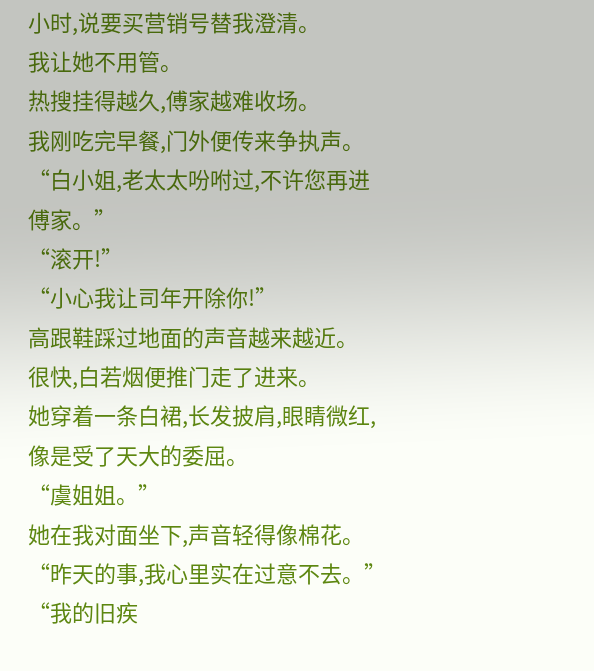小时,说要买营销号替我澄清。
我让她不用管。
热搜挂得越久,傅家越难收场。
我刚吃完早餐,门外便传来争执声。
“白小姐,老太太吩咐过,不许您再进傅家。”
“滚开!”
“小心我让司年开除你!”
高跟鞋踩过地面的声音越来越近。
很快,白若烟便推门走了进来。
她穿着一条白裙,长发披肩,眼睛微红,像是受了天大的委屈。
“虞姐姐。”
她在我对面坐下,声音轻得像棉花。
“昨天的事,我心里实在过意不去。”
“我的旧疾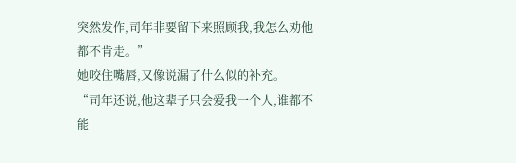突然发作,司年非要留下来照顾我,我怎么劝他都不肯走。”
她咬住嘴唇,又像说漏了什么似的补充。
“司年还说,他这辈子只会爱我一个人,谁都不能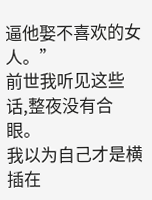逼他娶不喜欢的女人。”
前世我听见这些话,整夜没有合眼。
我以为自己才是横插在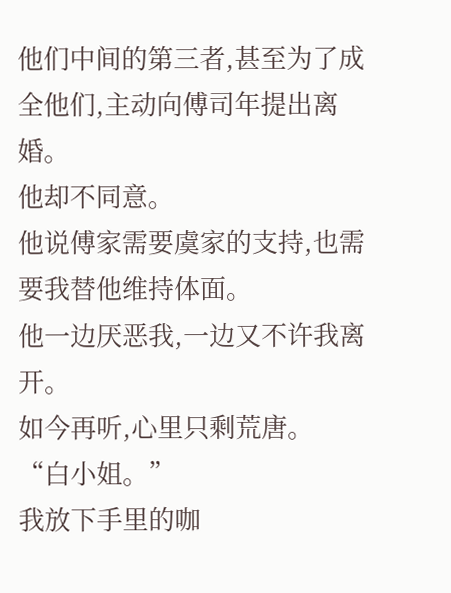他们中间的第三者,甚至为了成全他们,主动向傅司年提出离婚。
他却不同意。
他说傅家需要虞家的支持,也需要我替他维持体面。
他一边厌恶我,一边又不许我离开。
如今再听,心里只剩荒唐。
“白小姐。”
我放下手里的咖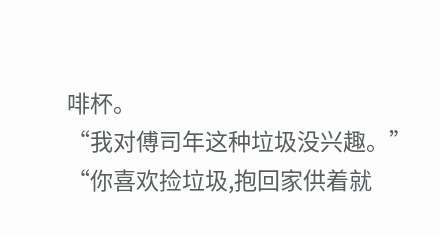啡杯。
“我对傅司年这种垃圾没兴趣。”
“你喜欢捡垃圾,抱回家供着就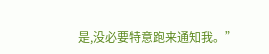是,没必要特意跑来通知我。”